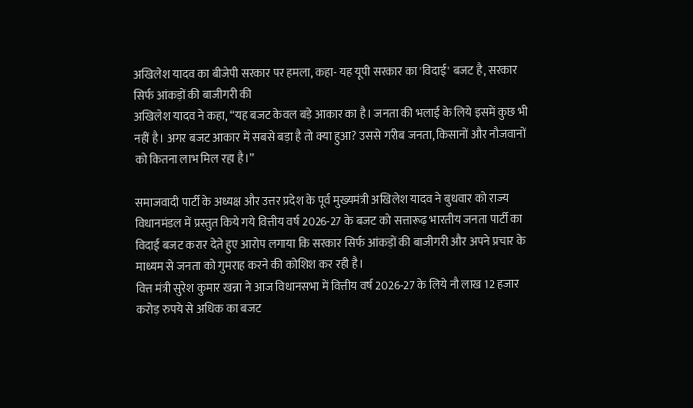अखिलेश यादव का बीजेपी सरकार पर हमला, कहा- यह यूपी सरकार का 'विदाई' बजट है, सरकार सिर्फ आंकड़ों की बाजीगरी की
अखिलेश यादव ने कहा, “यह बजट केवल बड़े आकार का है। जनता की भलाई के लिये इसमें कुछ भी नहीं है। अगर बजट आकार में सबसे बड़ा है तो क्या हुआ? उससे गरीब जनता, किसानों और नौजवानों को कितना लाभ मिल रहा है।”

समाजवादी पार्टी के अध्यक्ष और उत्तर प्रदेश के पूर्व मुख्यमंत्री अखिलेश यादव ने बुधवार को राज्य विधानमंडल में प्रस्तुत किये गये वित्तीय वर्ष 2026-27 के बजट को सत्तारूढ़ भारतीय जनता पार्टी का विदाई बजट करार देते हुए आरोप लगाया कि सरकार सिर्फ आंकड़ों की बाजीगरी और अपने प्रचार के माध्यम से जनता को गुमराह करने की कोशिश कर रही है।
वित्त मंत्री सुरेश कुमार खन्ना ने आज विधानसभा में वित्तीय वर्ष 2026-27 के लिये नौ लाख 12 हजार करोड़ रुपये से अधिक का बजट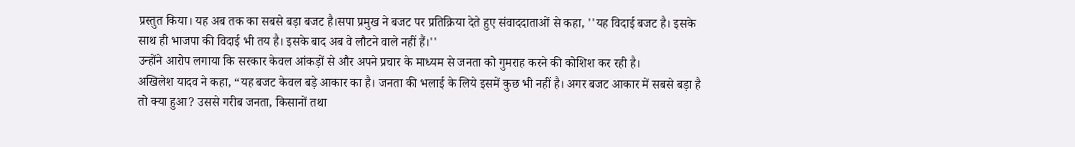प्रस्तुत किया। यह अब तक का सबसे बड़ा बजट है।सपा प्रमुख ने बजट पर प्रतिक्रिया देते हुए संवाददाताओं से कहा, ''यह विदाई बजट है। इसके साथ ही भाजपा की विदाई भी तय है। इसके बाद अब वे लौटने वाले नहीं हैं।''
उन्होंने आरोप लगाया कि सरकार केवल आंकड़ों से और अपने प्रचार के माध्यम से जनता को गुमराह करने की कोशिश कर रही है।
अखिलेश यादव ने कहा, “यह बजट केवल बड़े आकार का है। जनता की भलाई के लिये इसमें कुछ भी नहीं है। अगर बजट आकार में सबसे बड़ा है तो क्या हुआ? उससे गरीब जनता, किसानों तथा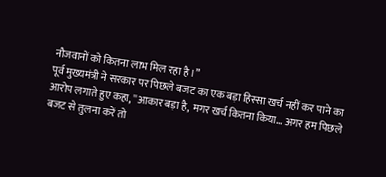नौजवानों को कितना लाभ मिल रहा है।”
पूर्व मुख्यमंत्री ने सरकार पर पिछले बजट का एक बड़ा हिस्सा खर्च नहीं कर पाने का आरोप लगाते हुए कहा, ''आकार बड़ा है, मगर खर्च कितना किया... अगर हम पिछले बजट से तुलना करें तो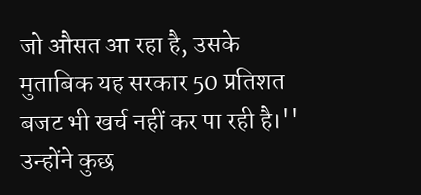जो औसत आ रहा है, उसके मुताबिक यह सरकार 50 प्रतिशत बजट भी खर्च नहीं कर पा रही है।''
उन्होंने कुछ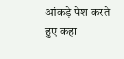आंकड़े पेश करते हुए कहा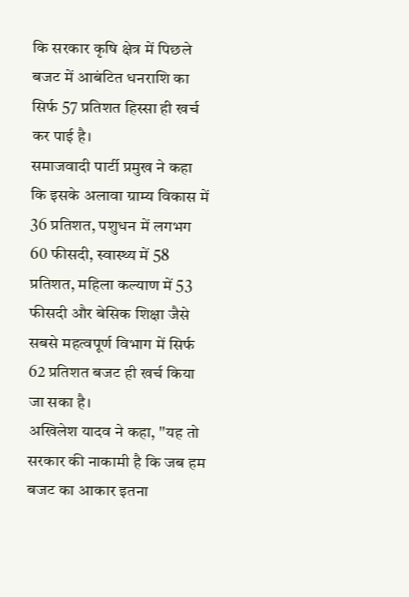कि सरकार कृषि क्षेत्र में पिछले बजट में आबंटित धनराशि का सिर्फ 57 प्रतिशत हिस्सा ही खर्च कर पाई है।
समाजवादी पार्टी प्रमुख ने कहा कि इसके अलावा ग्राम्य विकास में 36 प्रतिशत, पशुधन में लगभग 60 फीसदी, स्वास्थ्य में 58 प्रतिशत, महिला कल्याण में 53 फीसदी और बेसिक शिक्षा जैसे सबसे महत्वपूर्ण विभाग में सिर्फ 62 प्रतिशत बजट ही खर्च किया जा सका है।
अखिलेश यादव ने कहा, ''यह तो सरकार की नाकामी है कि जब हम बजट का आकार इतना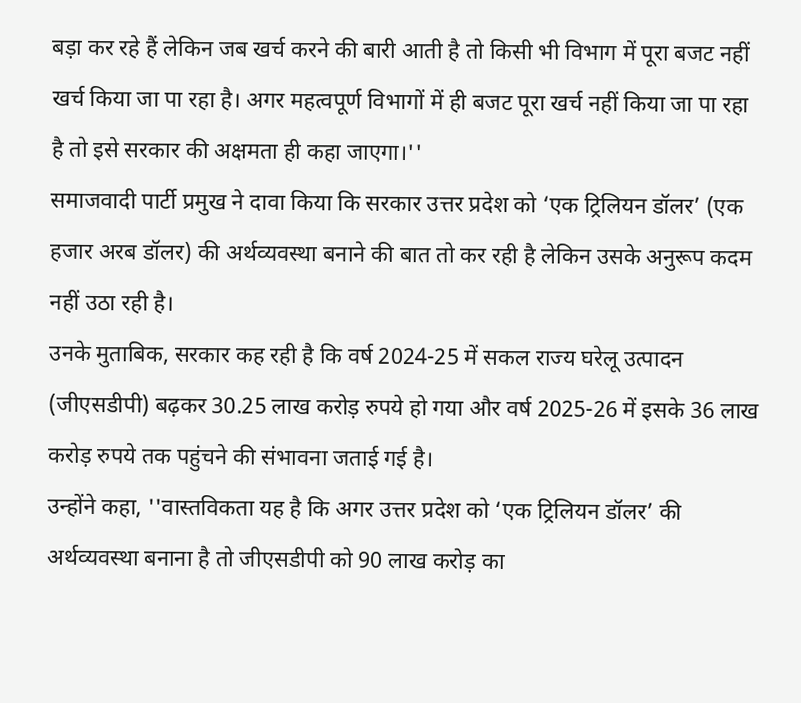बड़ा कर रहे हैं लेकिन जब खर्च करने की बारी आती है तो किसी भी विभाग में पूरा बजट नहीं खर्च किया जा पा रहा है। अगर महत्वपूर्ण विभागों में ही बजट पूरा खर्च नहीं किया जा पा रहा है तो इसे सरकार की अक्षमता ही कहा जाएगा।''
समाजवादी पार्टी प्रमुख ने दावा किया कि सरकार उत्तर प्रदेश को ‘एक ट्रिलियन डॉलर’ (एक हजार अरब डॉलर) की अर्थव्यवस्था बनाने की बात तो कर रही है लेकिन उसके अनुरूप कदम नहीं उठा रही है।
उनके मुताबिक, सरकार कह रही है कि वर्ष 2024-25 में सकल राज्य घरेलू उत्पादन (जीएसडीपी) बढ़कर 30.25 लाख करोड़ रुपये हो गया और वर्ष 2025-26 में इसके 36 लाख करोड़ रुपये तक पहुंचने की संभावना जताई गई है।
उन्होंने कहा, ''वास्तविकता यह है कि अगर उत्तर प्रदेश को ‘एक ट्रिलियन डॉलर’ की अर्थव्यवस्था बनाना है तो जीएसडीपी को 90 लाख करोड़ का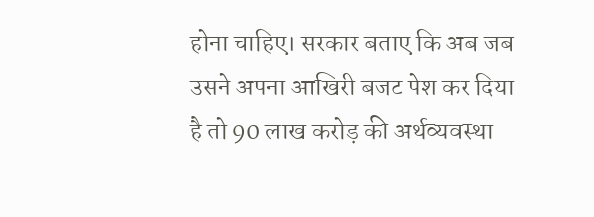होना चाहिए। सरकार बताए कि अब जब उसने अपना आखिरी बजट पेश कर दिया है तो 90 लाख करोड़ की अर्थव्यवस्था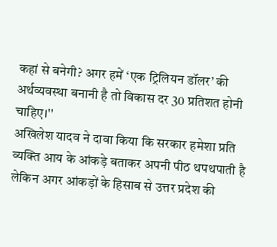कहां से बनेगी? अगर हमें ‘एक ट्रिलियन डॉलर’ की अर्थव्यवस्था बनानी है तो विकास दर 30 प्रतिशत होनी चाहिए।''
अखिलेश यादव ने दावा किया कि सरकार हमेशा प्रति व्यक्ति आय के आंकड़े बताकर अपनी पीठ थपथपाती है लेकिन अगर आंकड़ों के हिसाब से उत्तर प्रदेश की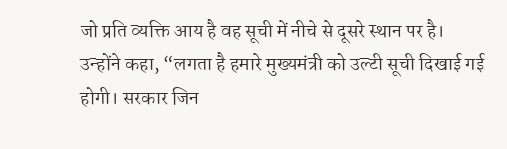जो प्रति व्यक्ति आय है वह सूची में नीचे से दूसरे स्थान पर है।
उन्होंने कहा, “लगता है हमारे मुख्यमंत्री को उल्टी सूची दिखाई गई होगी। सरकार जिन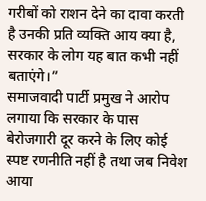गरीबों को राशन देने का दावा करती है उनकी प्रति व्यक्ति आय क्या है, सरकार के लोग यह बात कभी नहीं बताएंगे।”
समाजवादी पार्टी प्रमुख ने आरोप लगाया कि सरकार के पास बेरोजगारी दूर करने के लिए कोई स्पष्ट रणनीति नहीं है तथा जब निवेश आया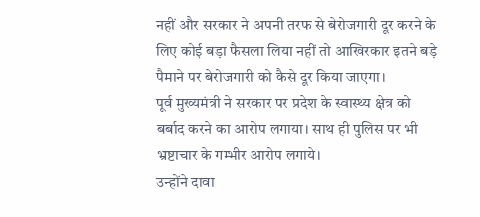नहीं और सरकार ने अपनी तरफ से बेरोजगारी दूर करने के लिए कोई बड़ा फैसला लिया नहीं तो आखिरकार इतने बड़े पैमाने पर बेरोजगारी को कैसे दूर किया जाएगा।
पूर्व मुख्यमंत्री ने सरकार पर प्रदेश के स्वास्थ्य क्षेत्र को बर्बाद करने का आरोप लगाया। साथ ही पुलिस पर भी भ्रष्टाचार के गम्भीर आरोप लगाये।
उन्होंने दावा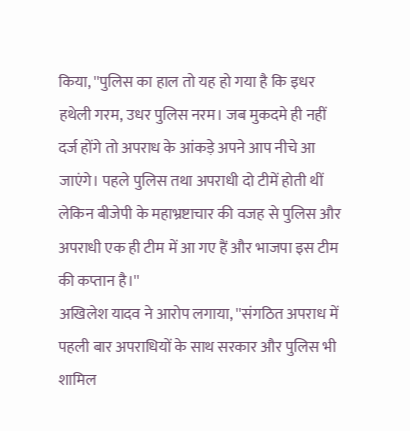किया, ''पुलिस का हाल तो यह हो गया है कि इधर हथेली गरम, उधर पुलिस नरम। जब मुकदमे ही नहीं दर्ज होंगे तो अपराध के आंकड़े अपने आप नीचे आ जाएंगे। पहले पुलिस तथा अपराधी दो टीमें होती थीं लेकिन बीजेपी के महाभ्रष्टाचार की वजह से पुलिस और अपराधी एक ही टीम में आ गए हैं और भाजपा इस टीम की कप्तान है।''
अखिलेश यादव ने आरोप लगाया, ''संगठित अपराध में पहली बार अपराधियों के साथ सरकार और पुलिस भी शामिल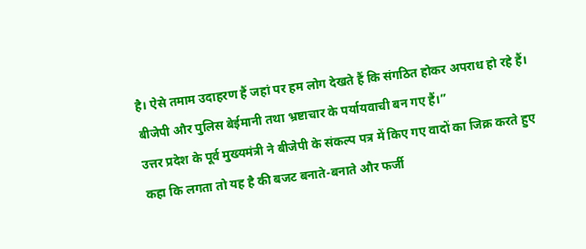है। ऐसे तमाम उदाहरण हैं जहां पर हम लोग देखते हैं कि संगठित होकर अपराध हो रहे हैं। बीजेपी और पुलिस बेईमानी तथा भ्रष्टाचार के पर्यायवाची बन गए हैं।”
उत्तर प्रदेश के पूर्व मुख्यमंत्री ने बीजेपी के संकल्प पत्र में किए गए वादों का जिक्र करते हुए कहा कि लगता तो यह है की बजट बनाते-बनाते और फर्जी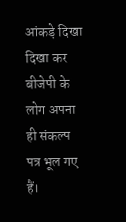आंकड़े दिखा दिखा कर बीजेपी के लोग अपना ही संकल्प पत्र भूल गए हैं।